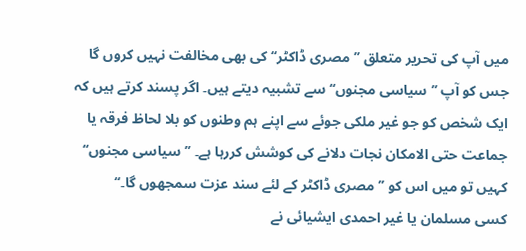میں آپ کی تحریر متعلق ’’مصری ڈاکٹر‘‘ کی بھی مخالفت نہیں کروں گا جس کو آپ ’’سیاسی مجنوں‘‘ سے تشبیہ دیتے ہیں۔ اگر پسند کرتے ہیں کہ ایک شخص کو جو غیر ملکی جوئے سے اپنے ہم وطنوں کو بلا لحاظ فرقہ یا جماعت حتی الامکان نجات دلانے کی کوشش کررہا ہے۔ ’’سیاسی مجنوں‘‘ کہیں تو میں اس کو ’’مصری ڈاکٹر کے لئے سند عزت سمجھوں گا۔‘‘
کسی مسلمان یا غیر احمدی ایشیائی نے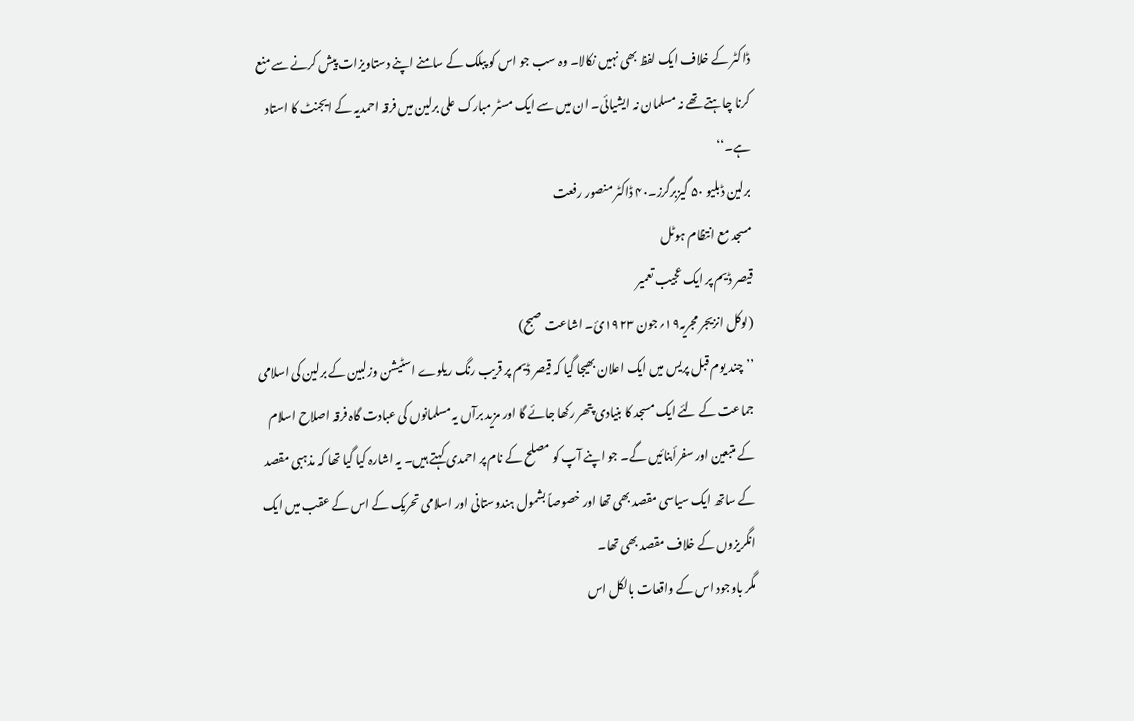ڈاکٹر کے خلاف ایک لفظ بھی نہیں نکالا۔ وہ سب جو اس کو پبلک کے سامنے اپنے دستاویزات پیش کرنے سے منع کرنا چاہتے تھے نہ مسلمان نہ ایشیائی۔ ان میں سے ایک مسٹر مبارک علی برلین میں فرقہ احمدیہ کے ایجنٹ کا استاد ہے۔‘‘
برلین ڈبلیو ۵۰ گیزبرگرز۔۴۰ ڈاکٹر منصور رفعت
مسجد مع انتظام ہوٹل
قیصر ڈیم پر ایک عجیب تعمیر
(لوکل انزیجر مجریہ۱۹؍جون ۱۹۲۳ئ۔ اشاعت صبح)
’’چند یوم قبل پریس میں ایک اعلان بھیجا گیا کہ قیصر ڈیم پر قریب رنگ ریلوے اسٹیشن وزلبین کے برلین کی اسلامی جماعت کے لئے ایک مسجد کا بنیادی پتھر رکھا جائے گا اور مزید برآں یہ مسلمانوں کی عبادت گاہ فرقہ اصلاح اسلام کے متبعین اور سفرأبنائیں گے۔ جو اپنے آپ کو مصلح کے نام پر احمدی کہتے ہیں۔ یہ اشارہ کیا گیا تھا کہ مذہبی مقصد کے ساتھ ایک سیاسی مقصد بھی تھا اور خصوصاً بشمول ہندوستانی اور اسلامی تحریک کے اس کے عقب میں ایک انگریزوں کے خلاف مقصد بھی تھا۔
مگر باوجود اس کے واقعات بالکل اس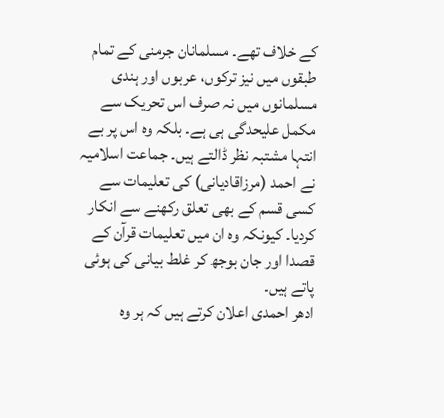کے خلاف تھے۔ مسلمانان جرمنی کے تمام طبقوں میں نیز ترکوں، عربوں اور ہندی مسلمانوں میں نہ صرف اس تحریک سے مکمل علیحدگی ہی ہے۔ بلکہ وہ اس پر بے انتہا مشتبہ نظر ڈالتے ہیں۔ جماعت اسلامیہ نے احمد (مرزاقادیانی) کی تعلیمات سے کسی قسم کے بھی تعلق رکھنے سے انکار کردیا۔ کیونکہ وہ ان میں تعلیمات قرآن کے قصدا اور جان بوجھ کر غلط بیانی کی ہوئی پاتے ہیں۔
ادھر احمدی اعلان کرتے ہیں کہ ہر وہ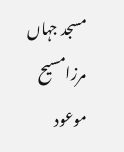مسجد جہاں مرزامسیح موعود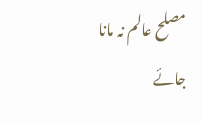مصلح عالم نہ مانا جائے